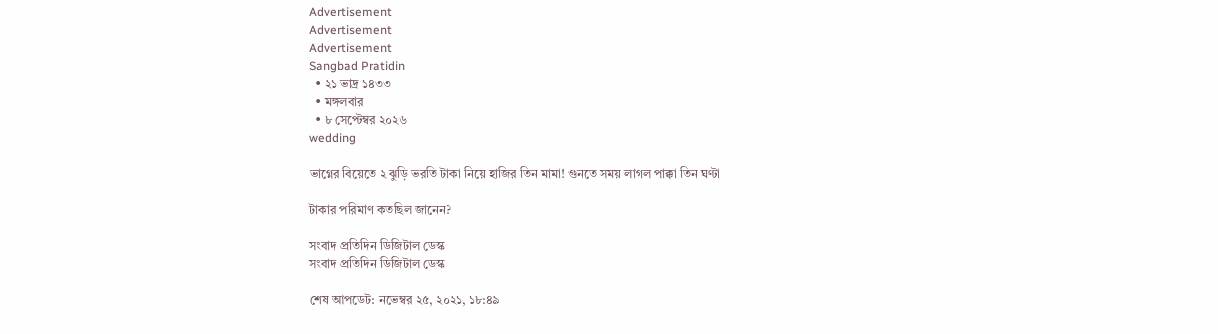Advertisement
Advertisement
Advertisement
Sangbad Pratidin
  • ২১ ভাদ্র ১৪৩৩
  • মঙ্গলবার
  • ৮ সেপ্টেম্বর ২০২৬
wedding

ভাগ্নের বিয়েতে ২ ঝুড়ি ভরতি টাকা নিয়ে হাজির তিন মামা! গুনতে সময় লাগল পাক্কা তিন ঘণ্টা

টাকার পরিমাণ কতছিল জানেন?

সংবাদ প্রতিদিন ডিজিটাল ডেস্ক
সংবাদ প্রতিদিন ডিজিটাল ডেস্ক

শেষ আপডেট: নভেম্বর ২৫, ২০২১, ১৮:৪৯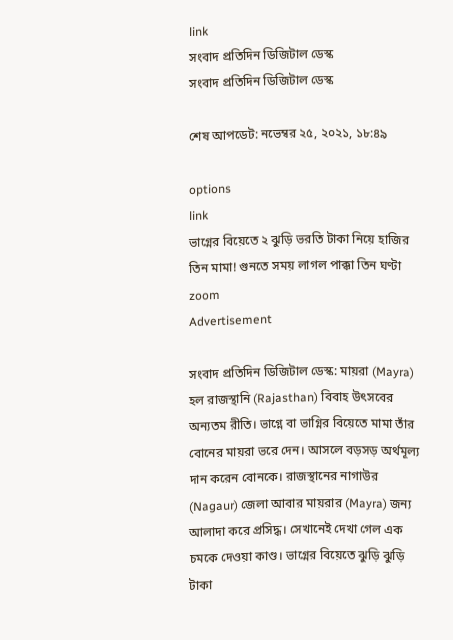link
সংবাদ প্রতিদিন ডিজিটাল ডেস্ক
সংবাদ প্রতিদিন ডিজিটাল ডেস্ক

শেষ আপডেট: নভেম্বর ২৫, ২০২১, ১৮:৪৯

options
link
ভাগ্নের বিয়েতে ২ ঝুড়ি ভরতি টাকা নিয়ে হাজির তিন মামা! গুনতে সময় লাগল পাক্কা তিন ঘণ্টা zoom
Advertisement

সংবাদ প্রতিদিন ডিজিটাল ডেস্ক: মায়রা (Mayra) হল রাজস্থানি (Rajasthan) বিবাহ উৎসবের অন্যতম রীতি। ভাগ্নে বা ভাগ্নির বিয়েতে মামা তাঁর বোনের মায়রা ভরে দেন। আসলে বড়সড় অর্থমূল্য দান করেন বোনকে। রাজস্থানের নাগাউর (Nagaur) জেলা আবার মায়রার (Mayra) জন্য আলাদা করে প্রসিদ্ধ। সেখানেই দেখা গেল এক চমকে দেওয়া কাণ্ড। ভাগ্নের বিয়েতে ঝুড়ি ঝুড়ি টাকা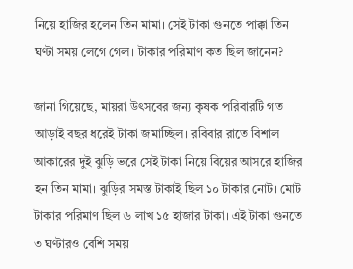নিয়ে হাজির হলেন তিন মামা। সেই টাকা গুনতে পাক্কা তিন ঘণ্টা সময় লেগে গেল। টাকার পরিমাণ কত ছিল জানেন?

জানা গিয়েছে, মায়রা উৎসবের জন্য কৃষক পরিবারটি গত আড়াই বছর ধরেই টাকা জমাচ্ছিল। রবিবার রাতে বিশাল আকারের দুই ঝুড়ি ভরে সেই টাকা নিয়ে বিয়ের আসরে হাজির হন তিন মামা। ঝুড়ির সমস্ত টাকাই ছিল ১০ টাকার নোট। মোট টাকার পরিমাণ ছিল ৬ লাখ ১৫ হাজার টাকা। এই টাকা গুনতে ৩ ঘণ্টারও বেশি সময়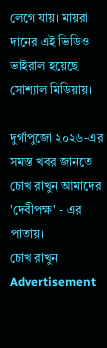লেগে যায়। মায়রা দানের এই ভিডিও ভাইরাল হয়েছে সোশ্যাল মিডিয়ায়।

দুর্গাপুজো ২০২৬-এর সমস্ত খবর জানতে চোখ রাখুন আমাদের 'দেবীপক্ষ' - এর পাতায়।
চোখ রাখুন
Advertisement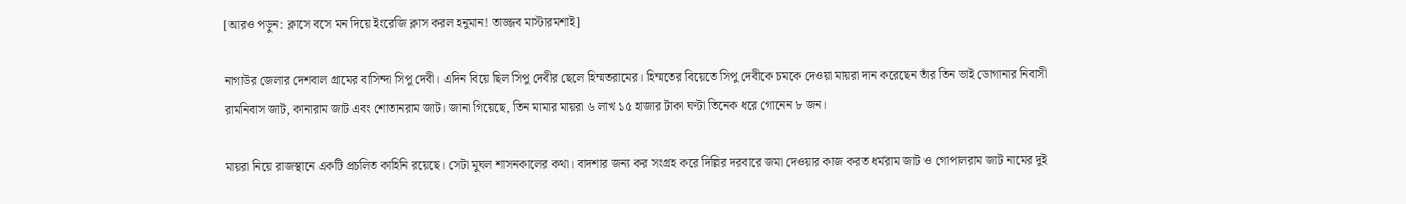[আরও পড়ুন: ক্লাসে বসে মন দিয়ে ইংরেজি ক্লাস করল হনুমান! তাজ্জব মাস্টারমশাই]

নাগাউর জেলার দেশবাল গ্রামের বাসিন্দা সিপু দেবী। এদিন বিয়ে ছিল সিপু দেবীর ছেলে হিম্মতরামের। হিম্মতের বিয়েতে সিপু দেবীকে চমকে দেওয়া মায়রা দান করেছেন তাঁর তিন ভাই ডোগানার নিবাসী রামনিবাস জাট, কানারাম জাট এবং শোতানরাম জাট। জানা গিয়েছে, তিন মামার মায়রা ৬ লাখ ১৫ হাজার টাকা ঘণ্টা তিনেক ধরে গোনেন ৮ জন।

মায়রা নিয়ে রাজস্থানে একটি প্রচলিত কাহিনি রয়েছে। সেটা মুঘল শাসনকালের কথা। বাদশার জন্য কর সংগ্রহ করে দিল্লির দরবারে জমা দেওয়ার কাজ করত ধর্মরাম জাট ও গোপালরাম জাট নামের দুই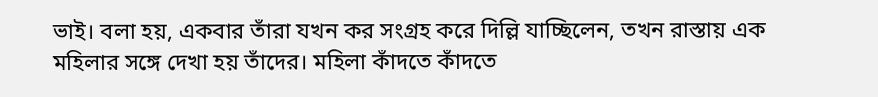ভাই। বলা হয়, একবার তাঁরা যখন কর সংগ্রহ করে দিল্লি যাচ্ছিলেন, তখন রাস্তায় এক মহিলার সঙ্গে দেখা হয় তাঁদের। মহিলা কাঁদতে কাঁদতে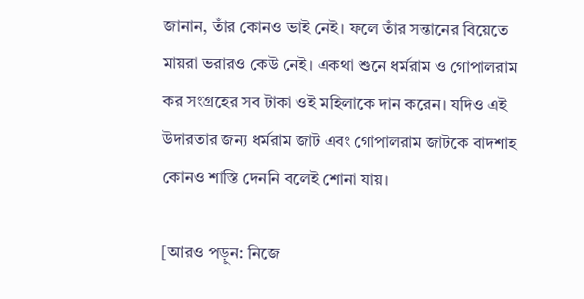জানান, তাঁর কোনও ভাই নেই। ফলে তাঁর সন্তানের বিয়েতে মায়রা ভরারও কেউ নেই। একথা শুনে ধর্মরাম ও গোপালরাম কর সংগ্রহের সব টাকা ওই মহিলাকে দান করেন। যদিও এই উদারতার জন্য ধর্মরাম জাট এবং গোপালরাম জাটকে বাদশাহ কোনও শাস্তি দেননি বলেই শোনা যায়।

[আরও পড়ুন: নিজে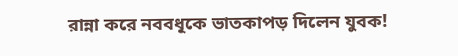রান্না করে নববধূকে ভাতকাপড় দিলেন যুবক!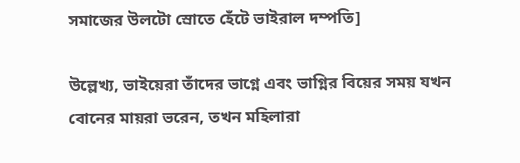সমাজের উলটো স্রোতে হেঁটে ভাইরাল দম্পতি]

উল্লেখ্য, ভাইয়েরা তাঁদের ভাগ্নে এবং ভাগ্নির বিয়ের সময় যখন বোনের মায়রা ভরেন, তখন মহিলারা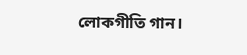লোকগীতি গান।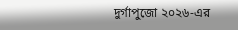দুর্গাপুজো ২০২৬-এর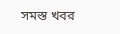সমস্ত খবর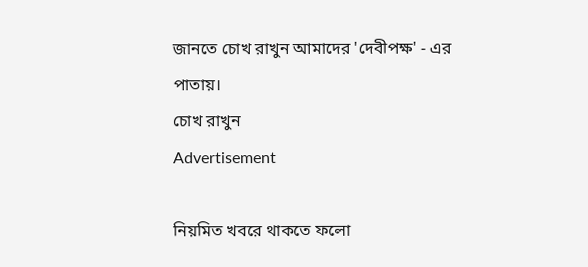জানতে চোখ রাখুন আমাদের 'দেবীপক্ষ' - এর পাতায়।
চোখ রাখুন
Advertisement

নিয়মিত খবরে থাকতে ফলো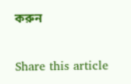করুন

Share this article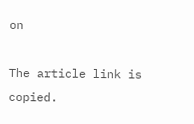on

The article link is copied.